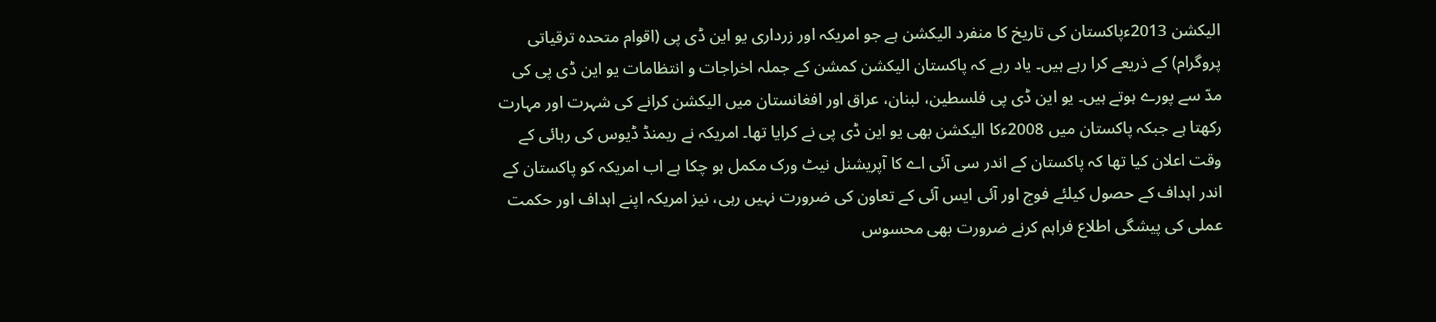الیکشن 2013ءپاکستان کی تاریخ کا منفرد الیکشن ہے جو امریکہ اور زرداری یو این ڈی پی (اقوام متحدہ ترقیاتی پروگرام) کے ذریعے کرا رہے ہیں۔ یاد رہے کہ پاکستان الیکشن کمشن کے جملہ اخراجات و انتظامات یو این ڈی پی کی مدّ سے پورے ہوتے ہیں۔ یو این ڈی پی فلسطین، لبنان، عراق اور افغانستان میں الیکشن کرانے کی شہرت اور مہارت رکھتا ہے جبکہ پاکستان میں 2008ءکا الیکشن بھی یو این ڈی پی نے کرایا تھا۔ امریکہ نے ریمنڈ ڈیوس کی رہائی کے وقت اعلان کیا تھا کہ پاکستان کے اندر سی آئی اے کا آپریشنل نیٹ ورک مکمل ہو چکا ہے اب امریکہ کو پاکستان کے اندر اہداف کے حصول کیلئے فوج اور آئی ایس آئی کے تعاون کی ضرورت نہیں رہی، نیز امریکہ اپنے اہداف اور حکمت عملی کی پیشگی اطلاع فراہم کرنے ضرورت بھی محسوس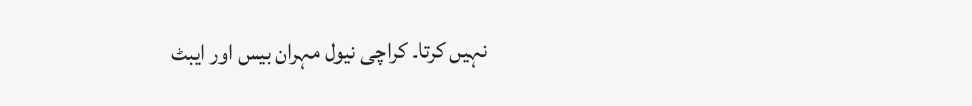نہیں کرتا۔ کراچی نیول مہران بیس اور ایبٹ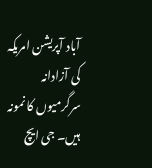آباد آپریشن امریکہ کی آزادانہ سرگرمیوں کا نمونہ ہیں۔ جی ایچ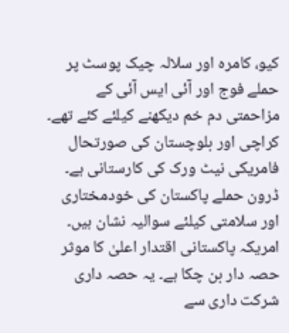کیو، کامرہ اور سلالہ چیک پوسٹ پر حملے فوج اور آئی ایس آئی کے مزاحمتی دم خم دیکھنے کیلئے کئے تھے۔ کراچی اور بلوچستان کی صورتحال فامریکی نیٹ ورک کی کارستانی ہے۔ ڈرون حملے پاکستان کی خودمختاری اور سلامتی کیلئے سوالیہ نشان ہیں۔ امریکہ پاکستانی اقتدار اعلیٰ کا موثر حصہ دار بن چکا ہے۔ یہ حصہ داری شرکت داری سے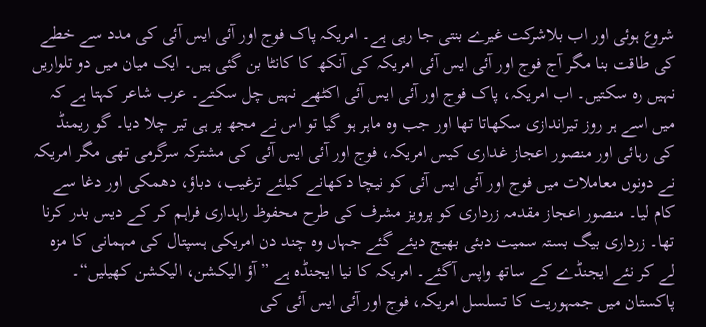شروع ہوئی اور اب بلاشرکت غیرے بنتی جا رہی ہے۔ امریکہ پاک فوج اور آئی ایس آئی کی مدد سے خطے کی طاقت بنا مگر آج فوج اور آئی ایس آئی امریکہ کی آنکھ کا کانٹا بن گئی ہیں۔ ایک میان میں دو تلواریں نہیں رہ سکتیں۔ اب امریکہ، پاک فوج اور آئی ایس آئی اکٹھے نہیں چل سکتے۔ عرب شاعر کہتا ہے کہ میں اسے ہر روز تیراندازی سکھاتا تھا اور جب وہ ماہر ہو گیا تو اس نے مجھ پر ہی تیر چلا دیا۔ گو ریمنڈ کی رہائی اور منصور اعجاز غداری کیس امریکہ، فوج اور آئی ایس آئی کی مشترکہ سرگرمی تھی مگر امریکہ نے دونوں معاملات میں فوج اور آئی ایس آئی کو نیچا دکھانے کیلئے ترغیب، دباؤ، دھمکی اور دغا سے کام لیا۔ منصور اعجاز مقدمہ زرداری کو پرویز مشرف کی طرح محفوظ راہداری فراہم کر کے دیس بدر کرنا تھا۔ زرداری بیگ بستہ سمیت دبئی بھیج دیئے گئے جہاں وہ چند دن امریکی ہسپتال کی مہمانی کا مزہ لے کر نئے ایجنڈے کے ساتھ واپس آگئے۔ امریکہ کا نیا ایجنڈہ ہے ”آؤ الیکشن، الیکشن کھیلیں“۔ پاکستان میں جمہوریت کا تسلسل امریکہ، فوج اور آئی ایس آئی کی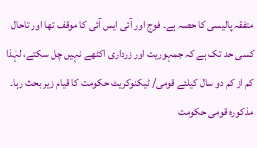متفقہ پالیسی کا حصہ ہے۔ فوج اور آئی ایس آئی کا موقف تھا اور تاحال کسی حد تک ہے کہ جمہوریت اور زرداری اکٹھے نہیں چل سکتے، لہٰذا کم از کم دو سال کیلئے قومی/ ٹیکنوکریٹ حکومت کا قیام زیر بحث رہا۔ مذکورہ قومی حکومت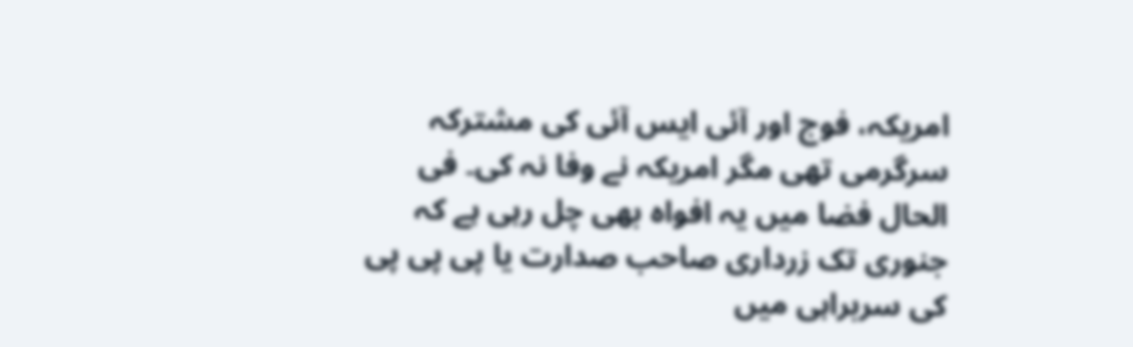امریکہ، فوج اور آئی ایس آئی کی مشترکہ سرگرمی تھی مگر امریکہ نے وفا نہ کی۔ فی الحال فضا میں یہ افواہ بھی چل رہی ہے کہ جنوری تک زرداری صاحب صدارت یا پی پی پی کی سربراہی میں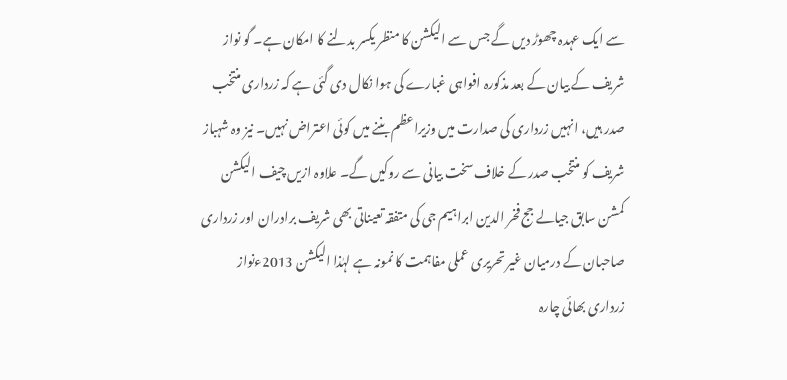سے ایک عہدہ چھوڑ دیں گے جس سے الیکشن کا منظر یکسر بدلنے کا امکان ہے۔ گو نواز شریف کے بیان کے بعد مذکورہ افواہی غبارے کی ہوا نکال دی گئی ہے کہ زرداری منتخب صدر ہیں، انہیں زرداری کی صدارت میں وزیراعظم بننے میں کوئی اعتراض نہیں۔ نیز وہ شہباز شریف کو منتخب صدر کے خلاف سخت بیانی سے روکیں گے۔ علاوہ ازیں چیف الیکشن کمشن سابق جیالے جج فخر الدین ابراہیم جی کی متفقہ تعیناتی بھی شریف برادران اور زرداری صاحبان کے درمیان غیر تحریری عملی مفاہمت کا نمونہ ہے لہٰذا الیکشن 2013ءنواز زرداری بھائی چارہ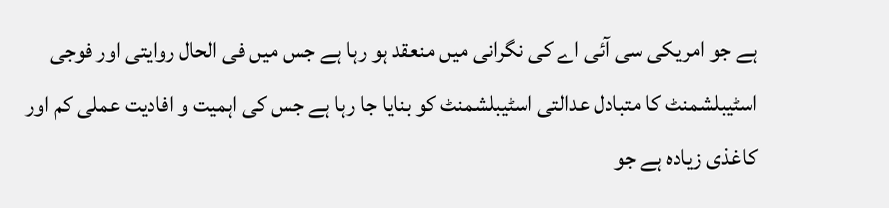ہے جو امریکی سی آئی اے کی نگرانی میں منعقد ہو رہا ہے جس میں فی الحال روایتی اور فوجی اسٹیبلشمنٹ کا متبادل عدالتی اسٹیبلشمنٹ کو بنایا جا رہا ہے جس کی اہمیت و افادیت عملی کم اور کاغذی زیادہ ہے جو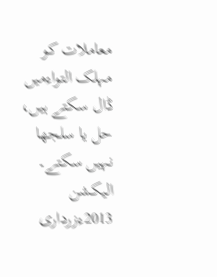معاملات کو مہلک التواءمیں ڈال سکتے ہیں، حل یا سلجھا نہیں سکتے۔ الیکشن 2013ءزرداری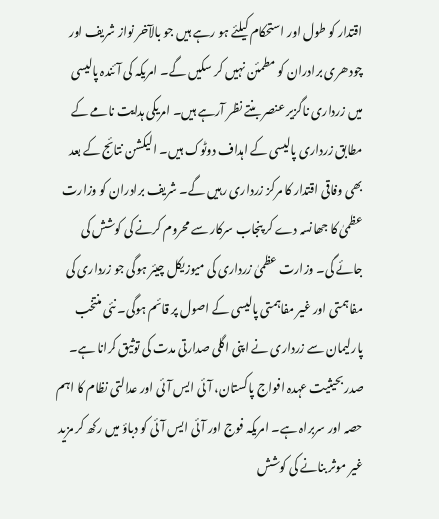اقتدار کو طول اور استحکام کیلئے ہو رہے ہیں جو بالآخر نواز شریف اور چودھری برادران کو مطمئن نہیں کر سکیں گے۔ امریکہ کی آئندہ پالیسی میں زرداری ناگزیر عنصر بنتے نظر آرہے ہیں۔ امریکی ہدایت نامے کے مطابق زرداری پالیسی کے اہداف دوٹوک ہیں۔ الیکشن نتائج کے بعد بھی وفاقی اقتدار کا مرکز زرداری رہیں گے۔ شریف برادران کو وزارت عظمیٰ کا جھانسہ دے کر پنجاب سرکار سے محروم کرنے کی کوشش کی جائے گی۔ وزارت عظمیٰ زرداری کی میوزیکل چیئر ہوگی جو زرداری کی مفاہمتی اور غیر مفاہمتی پالیسی کے اصول پر قائم ہوگی۔ نئی منتخب پارلیمان سے زرداری نے اپنی اگلی صدارتی مدت کی توثیق کرانا ہے۔ صدر بحیثیت عہدہ افواج پاکستان، آئی ایس آئی اور عدالتی نظام کا اہم حصہ اور سربراہ ہے۔ امریکہ فوج اور آئی ایس آئی کو دباؤ میں رکھ کر مزید غیر موثر بنانے کی کوشش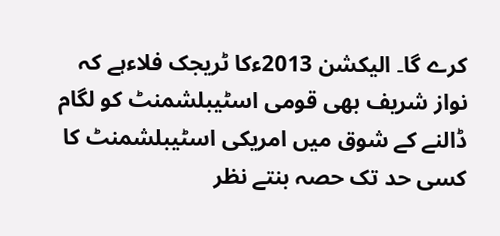کرے گا۔ الیکشن 2013ءکا ٹریجک فلاءہے کہ نواز شریف بھی قومی اسٹیبلشمنٹ کو لگام ڈالنے کے شوق میں امریکی اسٹیبلشمنٹ کا کسی حد تک حصہ بنتے نظر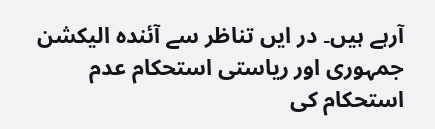آرہے ہیں۔ در ایں تناظر سے آئندہ الیکشن جمہوری اور ریاستی استحکام عدم استحکام کی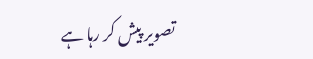تصویر پیش کر رہا ہے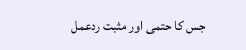جس کا حتمی اور مثبت ردعمل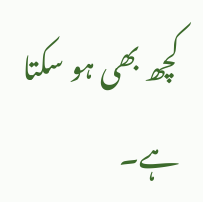کچھ بھی ہو سکتا ہے۔